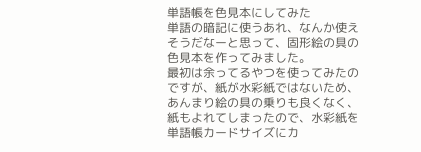単語帳を色見本にしてみた
単語の暗記に使うあれ、なんか使えそうだなーと思って、固形絵の具の色見本を作ってみました。
最初は余ってるやつを使ってみたのですが、紙が水彩紙ではないため、あんまり絵の具の乗りも良くなく、紙もよれてしまったので、水彩紙を単語帳カードサイズにカ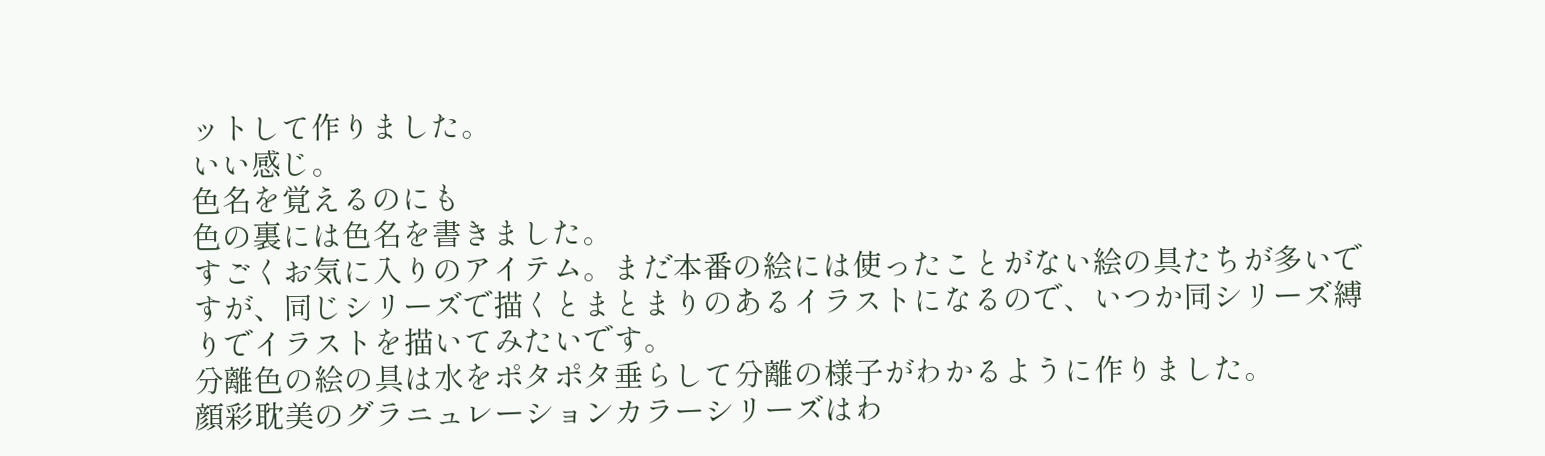ットして作りました。
いい感じ。
色名を覚えるのにも
色の裏には色名を書きました。
すごくお気に入りのアイテム。まだ本番の絵には使ったことがない絵の具たちが多いですが、同じシリーズで描くとまとまりのあるイラストになるので、いつか同シリーズ縛りでイラストを描いてみたいです。
分離色の絵の具は水をポタポタ垂らして分離の様子がわかるように作りました。
顔彩耽美のグラニュレーションカラーシリーズはわ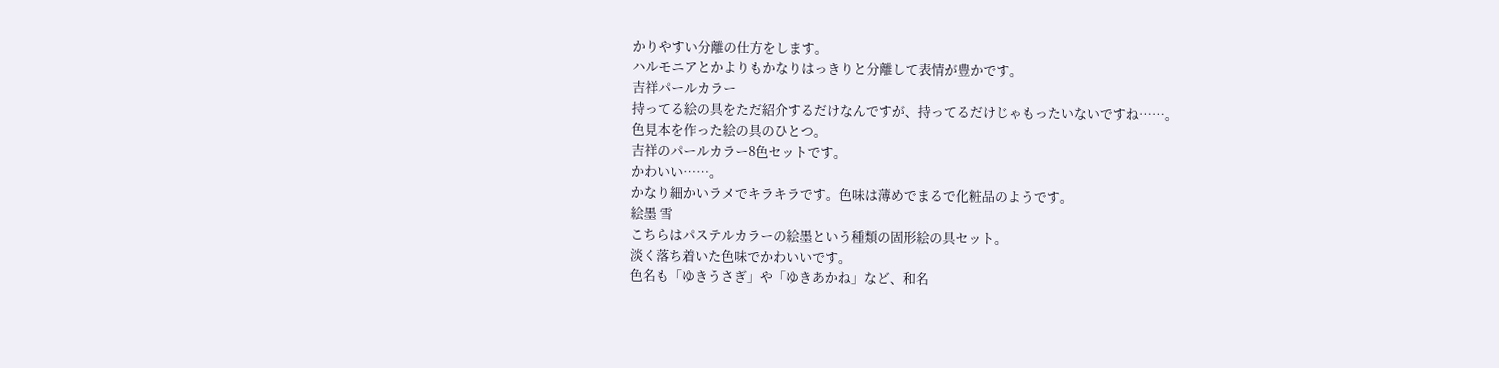かりやすい分離の仕方をします。
ハルモニアとかよりもかなりはっきりと分離して表情が豊かです。
吉祥パールカラー
持ってる絵の具をただ紹介するだけなんですが、持ってるだけじゃもったいないですね……。
色見本を作った絵の具のひとつ。
吉祥のパールカラー8色セットです。
かわいい……。
かなり細かいラメでキラキラです。色味は薄めでまるで化粧品のようです。
絵墨 雪
こちらはパステルカラーの絵墨という種類の固形絵の具セット。
淡く落ち着いた色味でかわいいです。
色名も「ゆきうさぎ」や「ゆきあかね」など、和名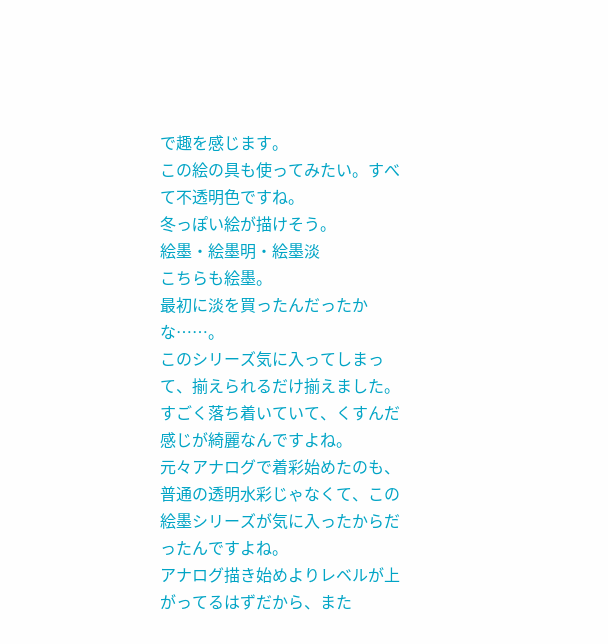で趣を感じます。
この絵の具も使ってみたい。すべて不透明色ですね。
冬っぽい絵が描けそう。
絵墨・絵墨明・絵墨淡
こちらも絵墨。
最初に淡を買ったんだったかな……。
このシリーズ気に入ってしまって、揃えられるだけ揃えました。すごく落ち着いていて、くすんだ感じが綺麗なんですよね。
元々アナログで着彩始めたのも、普通の透明水彩じゃなくて、この絵墨シリーズが気に入ったからだったんですよね。
アナログ描き始めよりレベルが上がってるはずだから、また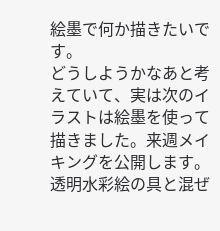絵墨で何か描きたいです。
どうしようかなあと考えていて、実は次のイラストは絵墨を使って描きました。来週メイキングを公開します。
透明水彩絵の具と混ぜ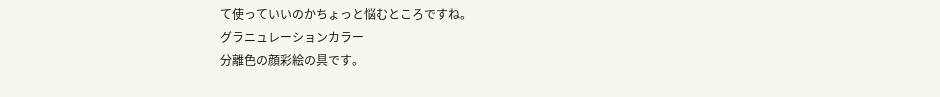て使っていいのかちょっと悩むところですね。
グラニュレーションカラー
分離色の顔彩絵の具です。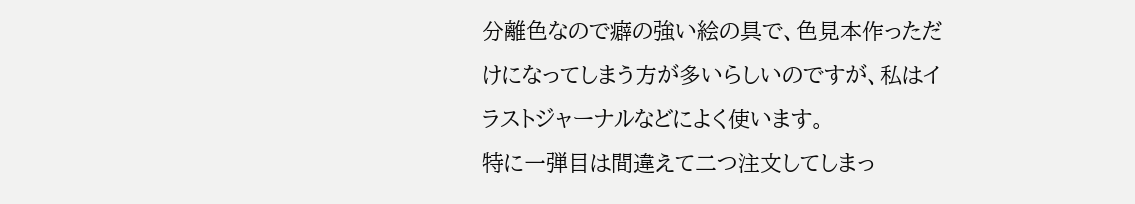分離色なので癖の強い絵の具で、色見本作っただけになってしまう方が多いらしいのですが、私はイラストジャーナルなどによく使います。
特に一弾目は間違えて二つ注文してしまっ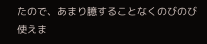たので、あまり臆することなくのびのび使えま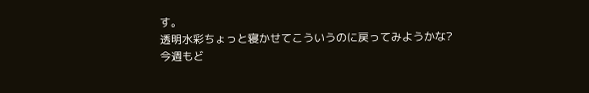す。
透明水彩ちょっと寝かせてこういうのに戻ってみようかな?
今週もど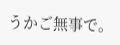うかご無事で。